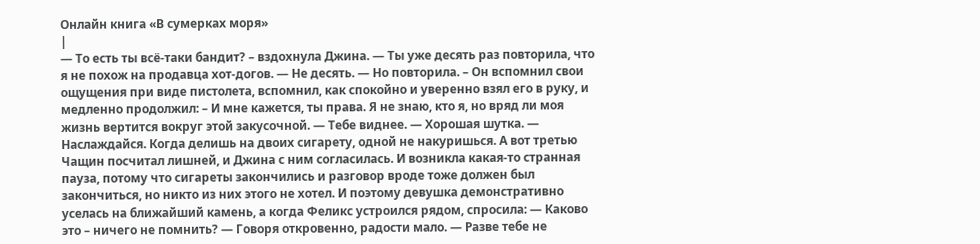Онлайн книга «В сумерках моря»
|
— То есть ты всё-таки бандит? – вздохнула Джина. — Ты уже десять раз повторила, что я не похож на продавца хот-догов. — Не десять. — Но повторила. – Он вспомнил свои ощущения при виде пистолета, вспомнил, как спокойно и уверенно взял его в руку, и медленно продолжил: – И мне кажется, ты права. Я не знаю, кто я, но вряд ли моя жизнь вертится вокруг этой закусочной. — Тебе виднее. — Хорошая шутка. — Наслаждайся. Когда делишь на двоих сигарету, одной не накуришься. А вот третью Чащин посчитал лишней, и Джина с ним согласилась. И возникла какая-то странная пауза, потому что сигареты закончились и разговор вроде тоже должен был закончиться, но никто из них этого не хотел. И поэтому девушка демонстративно уселась на ближайший камень, а когда Феликс устроился рядом, спросила: — Каково это – ничего не помнить? — Говоря откровенно, радости мало. — Разве тебе не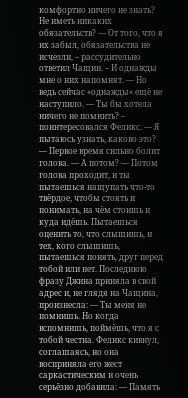комфортно ничего не знать? Не иметь никаких обязательств? — От того, что я их забыл, обязательства не исчезли, – рассудительно ответил Чащин. – И однажды мне о них напомнят. — Но ведь сейчас «однажды» ещё не наступило. — Ты бы хотела ничего не помнить? – поинтересовался Феликс. — Я пытаюсь узнать, каково это? — Первое время сильно болит голова. — А потом? — Потом голова проходит, и ты пытаешься нащупать что-то твёрдое, чтобы стоять и понимать, на чём стоишь и куда идёшь. Пытаешься оценить то, что слышишь, и тех, кого слышишь, пытаешься понять, друг перед тобой или нет. Последнюю фразу Джина приняла в свой адрес и, не глядя на Чащина, произнесла: — Ты меня не помнишь. Но когда вспомнишь, поймёшь, что я с тобой честна. Феликс кивнул, соглашаясь, но она восприняла его жест саркастическим и очень серьёзно добавила: — Память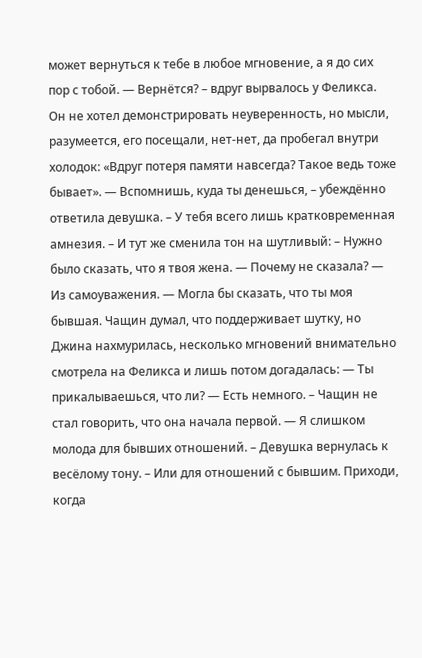может вернуться к тебе в любое мгновение, а я до сих пор с тобой. — Вернётся? – вдруг вырвалось у Феликса. Он не хотел демонстрировать неуверенность, но мысли, разумеется, его посещали, нет-нет, да пробегал внутри холодок: «Вдруг потеря памяти навсегда? Такое ведь тоже бывает». — Вспомнишь, куда ты денешься, – убеждённо ответила девушка. – У тебя всего лишь кратковременная амнезия. – И тут же сменила тон на шутливый: – Нужно было сказать, что я твоя жена. — Почему не сказала? — Из самоуважения. — Могла бы сказать, что ты моя бывшая. Чащин думал, что поддерживает шутку, но Джина нахмурилась, несколько мгновений внимательно смотрела на Феликса и лишь потом догадалась: — Ты прикалываешься, что ли? — Есть немного. – Чащин не стал говорить, что она начала первой. — Я слишком молода для бывших отношений. – Девушка вернулась к весёлому тону. – Или для отношений с бывшим. Приходи, когда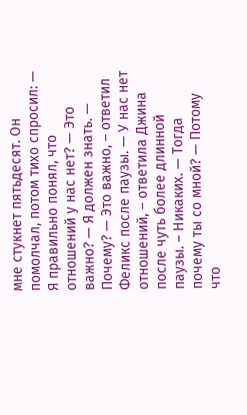мне стукнет пятьдесят. Он помолчал, потом тихо спросил: — Я правильно понял, что отношений у нас нет? — Это важно? — Я должен знать. — Почему? — Это важно, – ответил Феликс после паузы. — У нас нет отношений, – ответила Джина после чуть более длинной паузы. – Никаких. — Тогда почему ты со мной? — Потому что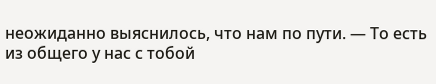неожиданно выяснилось, что нам по пути. — То есть из общего у нас с тобой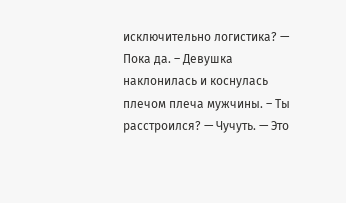исключительно логистика? — Пока да. – Девушка наклонилась и коснулась плечом плеча мужчины. – Ты расстроился? — Чучуть. — Это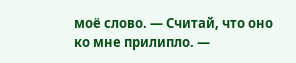моё слово. — Считай, что оно ко мне прилипло. —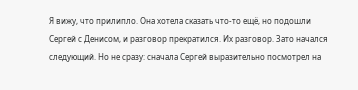Я вижу, что прилипло. Она хотела сказать что-то ещё, но подошли Сергей с Денисом, и разговор прекратился. Их разговор. Зато начался следующий. Но не сразу: сначала Сергей выразительно посмотрел на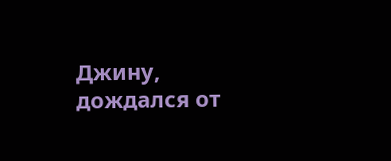Джину, дождался от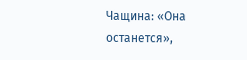Чащина: «Она останется»,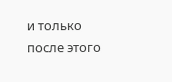и только после этого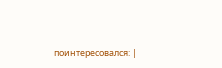поинтересовался: |